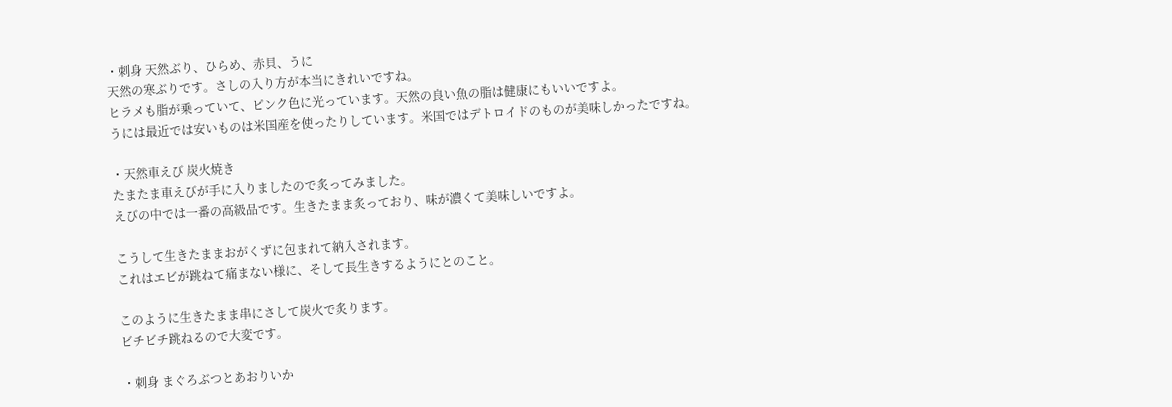・刺身 天然ぶり、ひらめ、赤貝、うに
天然の寒ぶりです。さしの入り方が本当にきれいですね。
ヒラメも脂が乗っていて、ピンク色に光っています。天然の良い魚の脂は健康にもいいですよ。
うには最近では安いものは米国産を使ったりしています。米国ではデトロイドのものが美味しかったですね。

・天然車えび 炭火焼き
たまたま車えびが手に入りましたので炙ってみました。
えびの中では一番の高級品です。生きたまま炙っており、味が濃くて美味しいですよ。

こうして生きたままおがくずに包まれて納入されます。
これはエビが跳ねて痛まない様に、そして長生きするようにとのこと。

このように生きたまま串にさして炭火で炙ります。
ビチビチ跳ねるので大変です。

・刺身 まぐろぶつとあおりいか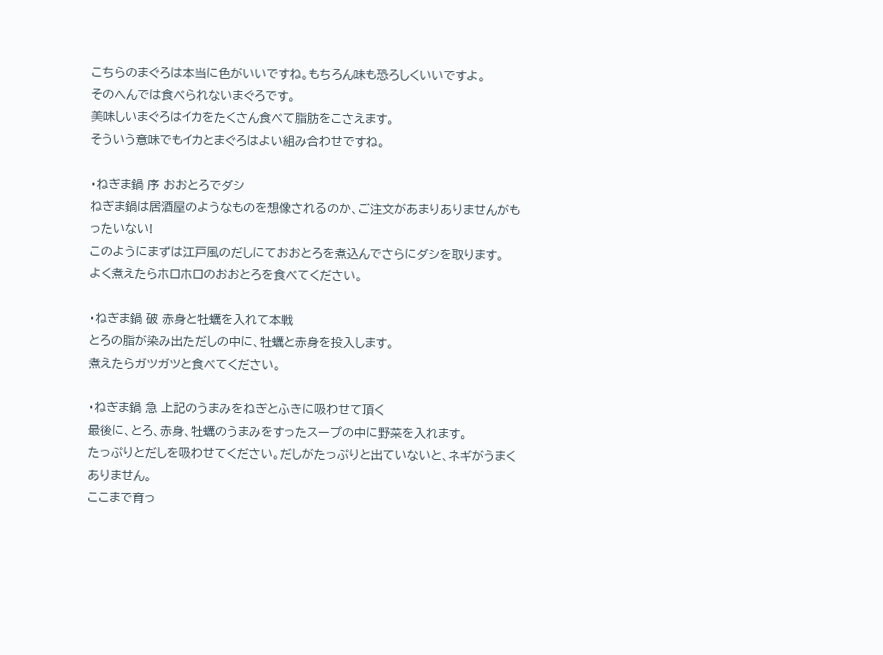こちらのまぐろは本当に色がいいですね。もちろん味も恐ろしくいいですよ。
そのへんでは食べられないまぐろです。
美味しいまぐろはイカをたくさん食べて脂肪をこさえます。
そういう意味でもイカとまぐろはよい組み合わせですね。

・ねぎま鍋 序 おおとろでダシ
ねぎま鍋は居酒屋のようなものを想像されるのか、ご注文があまりありませんがもったいない!
このようにまずは江戸風のだしにておおとろを煮込んでさらにダシを取ります。
よく煮えたらホロホロのおおとろを食べてください。

・ねぎま鍋 破 赤身と牡蠣を入れて本戦
とろの脂が染み出ただしの中に、牡蠣と赤身を投入します。
煮えたらガツガツと食べてください。

・ねぎま鍋 急 上記のうまみをねぎとふきに吸わせて頂く
最後に、とろ、赤身、牡蠣のうまみをすったスープの中に野菜を入れます。
たっぷりとだしを吸わせてください。だしがたっぷりと出ていないと、ネギがうまくありません。
ここまで育っ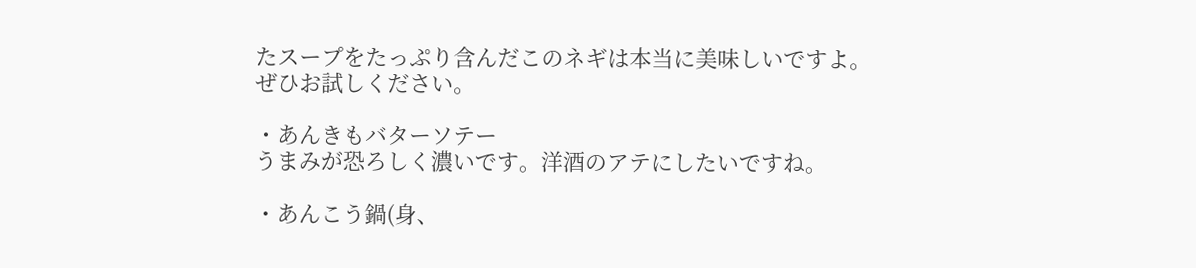たスープをたっぷり含んだこのネギは本当に美味しいですよ。
ぜひお試しください。

・あんきもバターソテー
うまみが恐ろしく濃いです。洋酒のアテにしたいですね。

・あんこう鍋(身、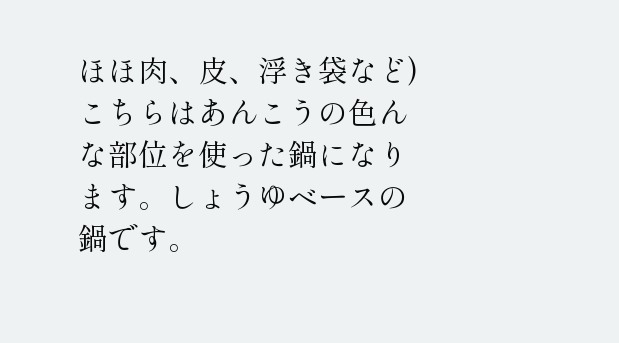ほほ肉、皮、浮き袋など)
こちらはあんこうの色んな部位を使った鍋になります。しょうゆベースの鍋です。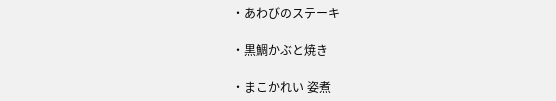・あわびのステーキ

・黒鯛かぶと焼き

・まこかれい 姿煮